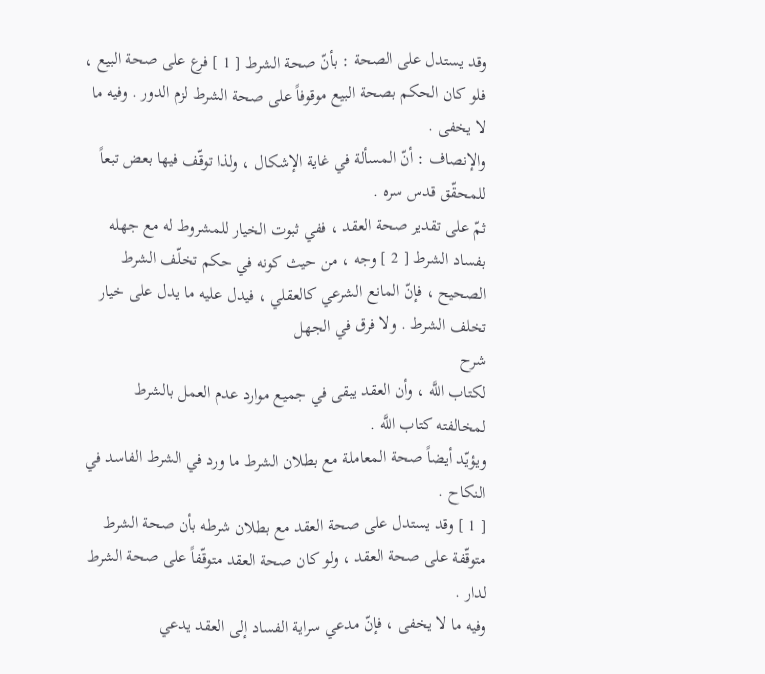وقد يستدل على الصحة : بأنّ صحة الشرط [ 1 ] فرع على صحة البيع ، فلو كان الحكم بصحة البيع موقوفاً على صحة الشرط لزم الدور . وفيه ما لا يخفى .
والإنصاف : أنّ المسألة في غاية الإشكال ، ولذا توقّف فيها بعض تبعاً للمحقّق قدس سره .
ثمّ على تقدير صحة العقد ، ففي ثبوت الخيار للمشروط له مع جهله بفساد الشرط [ 2 ] وجه ، من حيث كونه في حكم تخلّف الشرط الصحيح ، فإنّ المانع الشرعي كالعقلي ، فيدل عليه ما يدل على خيار تخلف الشرط . ولا فرق في الجهل
شرح
لكتاب اللَّه ، وأن العقد يبقى في جميع موارد عدم العمل بالشرط لمخالفته كتاب اللَّه .
ويؤيّد أيضاً صحة المعاملة مع بطلان الشرط ما ورد في الشرط الفاسد في النكاح .
[ 1 ] وقد يستدل على صحة العقد مع بطلان شرطه بأن صحة الشرط متوقّفة على صحة العقد ، ولو كان صحة العقد متوقّفاً على صحة الشرط لدار .
وفيه ما لا يخفى ، فإنّ مدعي سراية الفساد إلى العقد يدعي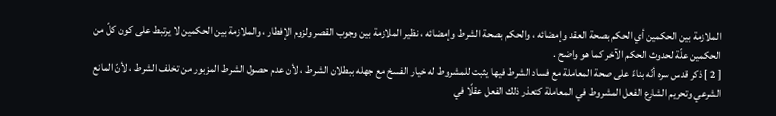الملازمة بين الحكمين أي الحكم بصحة العقد وإمضائه ، والحكم بصحة الشرط وإمضائه ، نظير الملازمة بين وجوب القصر ولزوم الإفطار ، والملازمة بين الحكمين لا يرتبط على كون كلّ من الحكمين علّة لحدوث الحكم الآخر كما هو واضح .
[ 2 ] ذكر قدس سره أنّه بناءً على صحة المعاملة مع فساد الشرط فيها يثبت للمشروط له خيار الفسخ مع جهله ببطلان الشرط ، لأن عدم حصول الشرط المزبور من تخلف الشرط ، لأنّ المانع الشرعي وتحريم الشارع الفعل المشروط في المعاملة كتعذر ذلك الفعل عقلًا في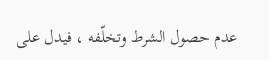عدم حصول الشرط وتخلّفه ، فيدل على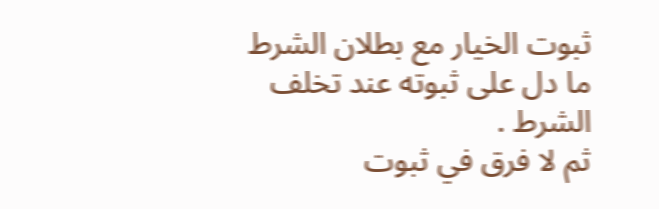ثبوت الخيار مع بطلان الشرط ما دل على ثبوته عند تخلف الشرط .
ثم لا فرق في ثبوت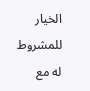الخيار للمشروط له مع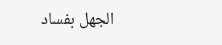الجهل بفساد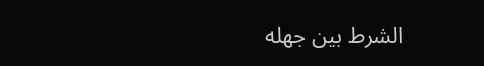الشرط بين جهله